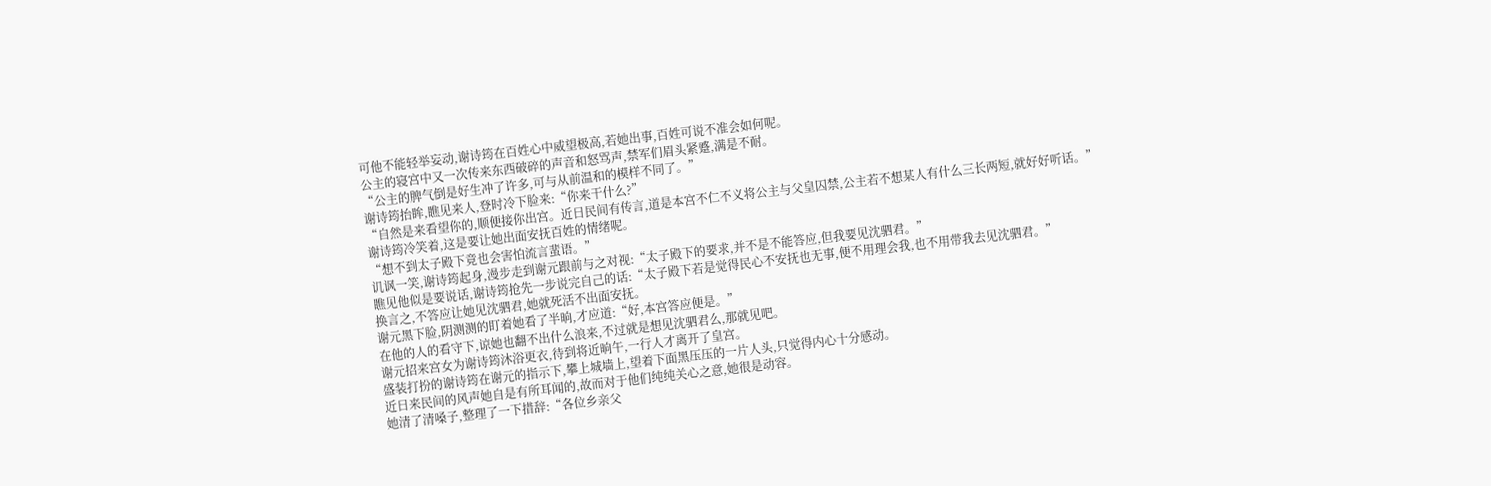可他不能轻举妄动,谢诗筠在百姓心中威望极高,若她出事,百姓可说不准会如何呢。
公主的寝宫中又一次传来东西破碎的声音和怒骂声,禁军们眉头紧蹙,满是不耐。
“公主的脾气倒是好生冲了许多,可与从前温和的模样不同了。”
谢诗筠抬眸,瞧见来人,登时冷下脸来:“你来干什么?”
“自然是来看望你的,顺便接你出宫。近日民间有传言,道是本宫不仁不义将公主与父皇囚禁,公主若不想某人有什么三长两短,就好好听话。”
谢诗筠冷笑着,这是要让她出面安抚百姓的情绪呢。
“想不到太子殿下竟也会害怕流言蜚语。”
讥讽一笑,谢诗筠起身,漫步走到谢元跟前与之对视:“太子殿下的要求,并不是不能答应,但我要见沈驷君。”
瞧见他似是要说话,谢诗筠抢先一步说完自己的话:“太子殿下若是觉得民心不安抚也无事,便不用理会我,也不用带我去见沈驷君。”
换言之,不答应让她见沈驷君,她就死活不出面安抚。
谢元黑下脸,阴测测的盯着她看了半晌,才应道:“好,本宫答应便是。”
在他的人的看守下,谅她也翻不出什么浪来,不过就是想见沈驷君么,那就见吧。
谢元招来宫女为谢诗筠沐浴更衣,待到将近晌午,一行人才离开了皇宫。
盛装打扮的谢诗筠在谢元的指示下,攀上城墙上,望着下面黑压压的一片人头,只觉得内心十分感动。
近日来民间的风声她自是有所耳闻的,故而对于他们纯纯关心之意,她很是动容。
她清了清嗓子,整理了一下措辞:“各位乡亲父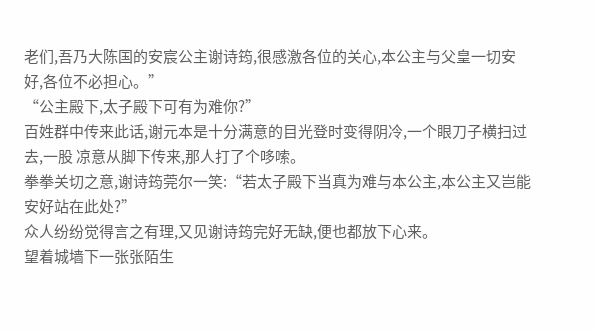老们,吾乃大陈国的安宸公主谢诗筠,很感激各位的关心,本公主与父皇一切安好,各位不必担心。”
“公主殿下,太子殿下可有为难你?”
百姓群中传来此话,谢元本是十分满意的目光登时变得阴冷,一个眼刀子横扫过去,一股 凉意从脚下传来,那人打了个哆嗦。
拳拳关切之意,谢诗筠莞尔一笑:“若太子殿下当真为难与本公主,本公主又岂能安好站在此处?”
众人纷纷觉得言之有理,又见谢诗筠完好无缺,便也都放下心来。
望着城墙下一张张陌生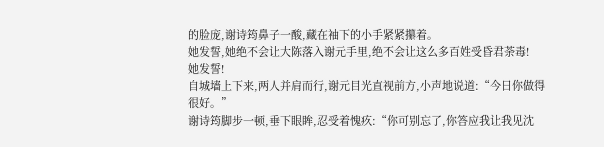的脸庞,谢诗筠鼻子一酸,藏在袖下的小手紧紧攥着。
她发誓,她绝不会让大陈落入谢元手里,绝不会让这么多百姓受昏君荼毒!
她发誓!
自城墙上下来,两人并肩而行,谢元目光直视前方,小声地说道:“今日你做得很好。”
谢诗筠脚步一顿,垂下眼眸,忍受着愧疚:“你可别忘了,你答应我让我见沈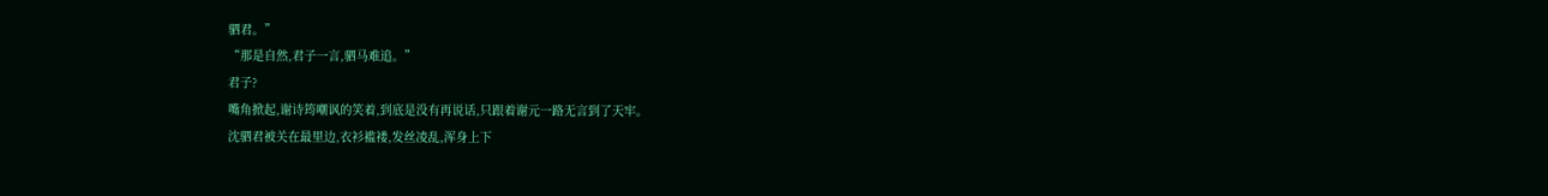驷君。”
“那是自然,君子一言,驷马难追。”
君子?
嘴角掀起,谢诗筠嘲讽的笑着,到底是没有再说话,只跟着谢元一路无言到了天牢。
沈驷君被关在最里边,衣衫褴褛,发丝凌乱,浑身上下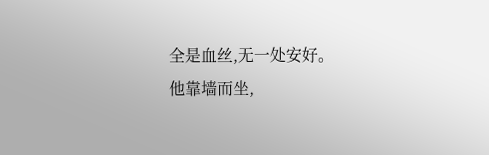全是血丝,无一处安好。
他靠墙而坐,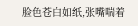脸色苍白如纸,张嘴喘着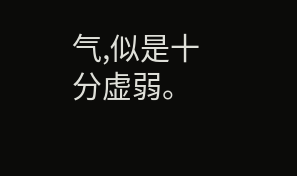气,似是十分虚弱。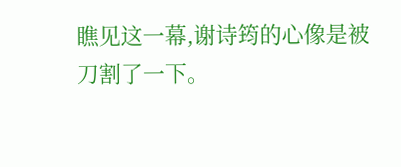瞧见这一幕,谢诗筠的心像是被刀割了一下。